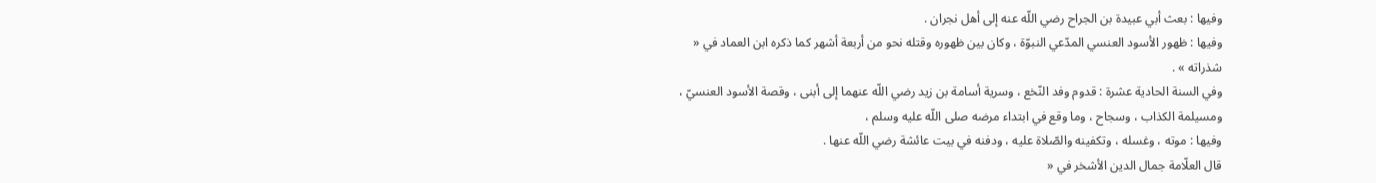وفيها : بعث أبي عبيدة بن الجراح رضي اللّه عنه إلى أهل نجران .
وفيها : ظهور الأسود العنسي المدّعي النبوّة ، وكان بين ظهوره وقتله نحو من أربعة أشهر كما ذكره ابن العماد في « شذراته » .
وفي السنة الحادية عشرة : قدوم وفد النّخع ، وسرية أسامة بن زيد رضي اللّه عنهما إلى أبنى ، وقصة الأسود العنسيّ ، ومسيلمة الكذاب ، وسجاح ، وما وقع في ابتداء مرضه صلى اللّه عليه وسلم ،
وفيها : موته ، وغسله ، وتكفينه والصّلاة عليه ، ودفنه في بيت عائشة رضي اللّه عنها .
قال العلّامة جمال الدين الأشخر في «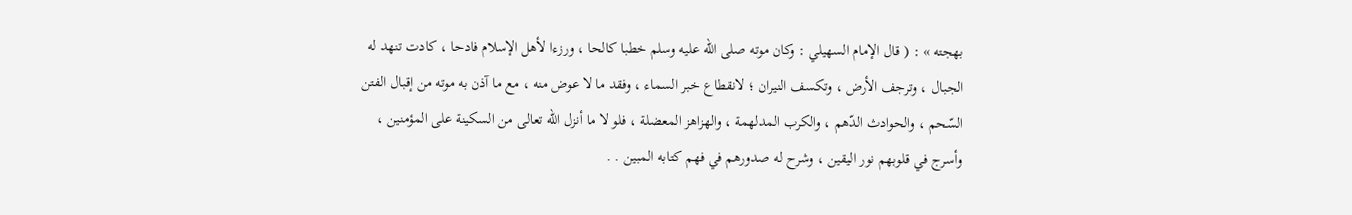بهجته » : ( قال الإمام السهيلي : وكان موته صلى اللّه عليه وسلم خطبا كالحا ، ورزءا لأهل الإسلام فادحا ، كادت تنهد له الجبال ، وترجف الأرض ، وتكسف النيران ؛ لانقطاع خبر السماء ، وفقد ما لا عوض منه ، مع ما آذن به موته من إقبال الفتن السّحم ، والحوادث الدّهم ، والكرب المدلهمة ، والهزاهز المعضلة ، فلو لا ما أنزل اللّه تعالى من السكينة على المؤمنين ، وأسرج في قلوبهم نور اليقين ، وشرح له صدورهم في فهم كتابه المبين . .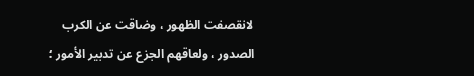لانقصفت الظهور ، وضاقت عن الكرب الصدور ، ولعاقهم الجزع عن تدبير الأمور ؛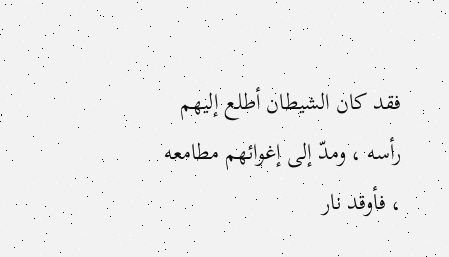فقد كان الشيطان أطلع إليهم رأسه ، ومدّ إلى إغوائهم مطامعه ، فأوقد نار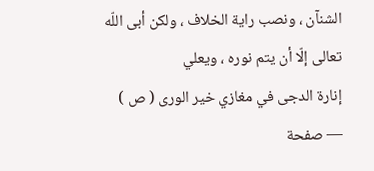الشنآن ، ونصب راية الخلاف ، ولكن أبى اللّه تعالى إلّا أن يتم نوره ، ويعلي
إنارة الدجى في مغازي خير الورى ( ص ) — صفحة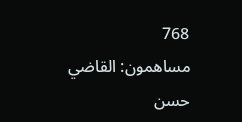768
مساهمون: القاضي حسن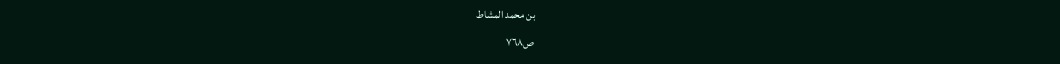بن محمد المشاط
ص٧٦٨